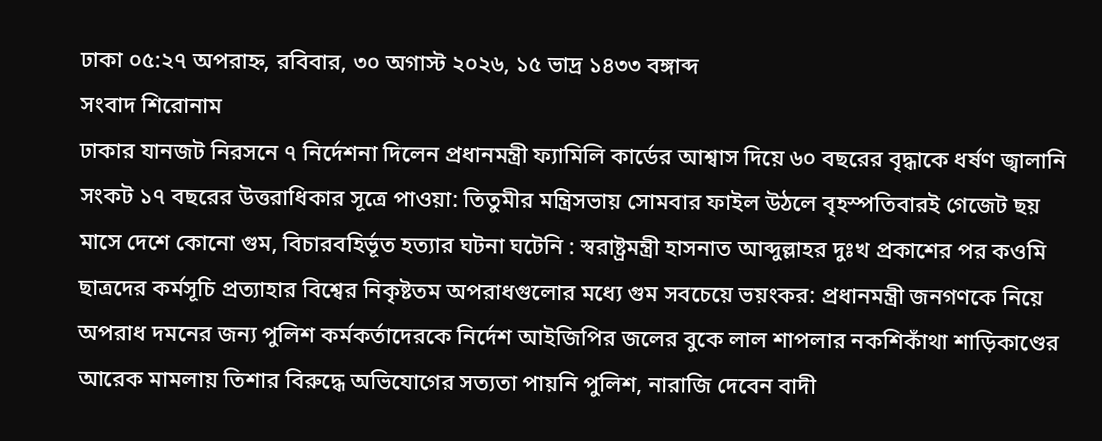ঢাকা ০৫:২৭ অপরাহ্ন, রবিবার, ৩০ অগাস্ট ২০২৬, ১৫ ভাদ্র ১৪৩৩ বঙ্গাব্দ
সংবাদ শিরোনাম
ঢাকার যানজট নিরসনে ৭ নির্দেশনা দিলেন প্রধানমন্ত্রী ফ্যামিলি কার্ডের আশ্বাস দিয়ে ৬০ বছরের বৃদ্ধাকে ধর্ষণ জ্বালানি সংকট ১৭ বছরের উত্তরাধিকার সূত্রে পাওয়া: তিতুমীর মন্ত্রিসভায় সোমবার ফাইল উঠলে বৃহস্পতিবারই গেজেট ছয় মাসে দেশে কোনো গুম, বিচারবহির্ভূত হত্যার ঘটনা ঘটেনি : স্বরাষ্ট্রমন্ত্রী হাসনাত আব্দুল্লাহর দুঃখ প্রকাশের পর কওমি ছাত্রদের কর্মসূচি প্রত্যাহার বিশ্বের নিকৃষ্টতম অপরাধগুলোর মধ্যে গুম সবচেয়ে ভয়ংকর: প্রধানমন্ত্রী জনগণকে নিয়ে অপরাধ দমনের জন্য পুলিশ কর্মকর্তাদেরকে নির্দেশ আইজিপির জলের বুকে লাল শাপলার নকশিকাঁথা শাড়িকাণ্ডের আরেক মামলায় তিশার বিরুদ্ধে অভিযোগের সত্যতা পায়নি পুলিশ, নারাজি দেবেন বাদী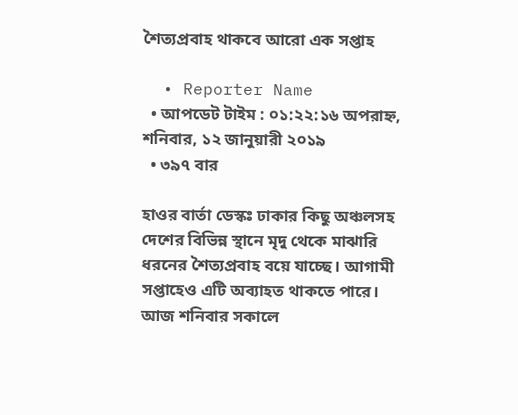শৈত্যপ্রবাহ থাকবে আরো এক সপ্তাহ

  • Reporter Name
  • আপডেট টাইম : ০১:২২:১৬ অপরাহ্ন, শনিবার, ১২ জানুয়ারী ২০১৯
  • ৩৯৭ বার

হাওর বার্তা ডেস্কঃ ঢাকার কিছু অঞ্চলসহ দেশের বিভিন্ন স্থানে মৃদু থেকে মাঝারি ধরনের শৈত্যপ্রবাহ বয়ে যাচ্ছে। আগামী সপ্তাহেও এটি অব্যাহত থাকতে পারে। আজ শনিবার সকালে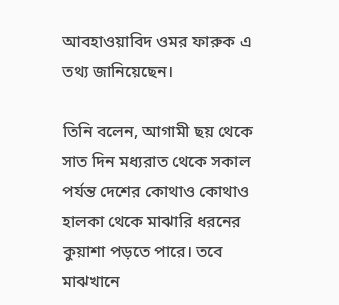আবহাওয়াবিদ ওমর ফারুক এ তথ্য জানিয়েছেন।

তিনি বলেন, আগামী ছয় থেকে সাত দিন মধ্যরাত থেকে সকাল পর্যন্ত দেশের কোথাও কোথাও হালকা থেকে মাঝারি ধরনের কুয়াশা পড়তে পারে। তবে মাঝখানে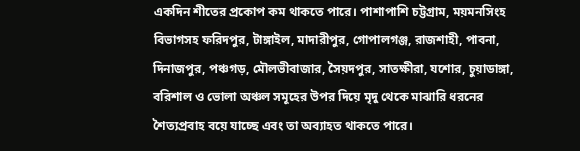একদিন শীতের প্রকোপ কম থাকতে পারে। পাশাপাশি চট্টগ্রাম, ময়মনসিংহ বিভাগসহ ফরিদপুর, টাঙ্গাইল, মাদারীপুর, গোপালগঞ্জ, রাজশাহী, পাবনা, দিনাজপুর, পঞ্চগড়, মৌলভীবাজার, সৈয়দপুর, সাতক্ষীরা, যশোর, চুয়াডাঙ্গা, বরিশাল ও ভোলা অঞ্চল সমূহের উপর দিয়ে মৃদু থেকে মাঝারি ধরনের শৈত্যপ্রবাহ বয়ে যাচ্ছে এবং তা অব্যাহত থাকতে পারে।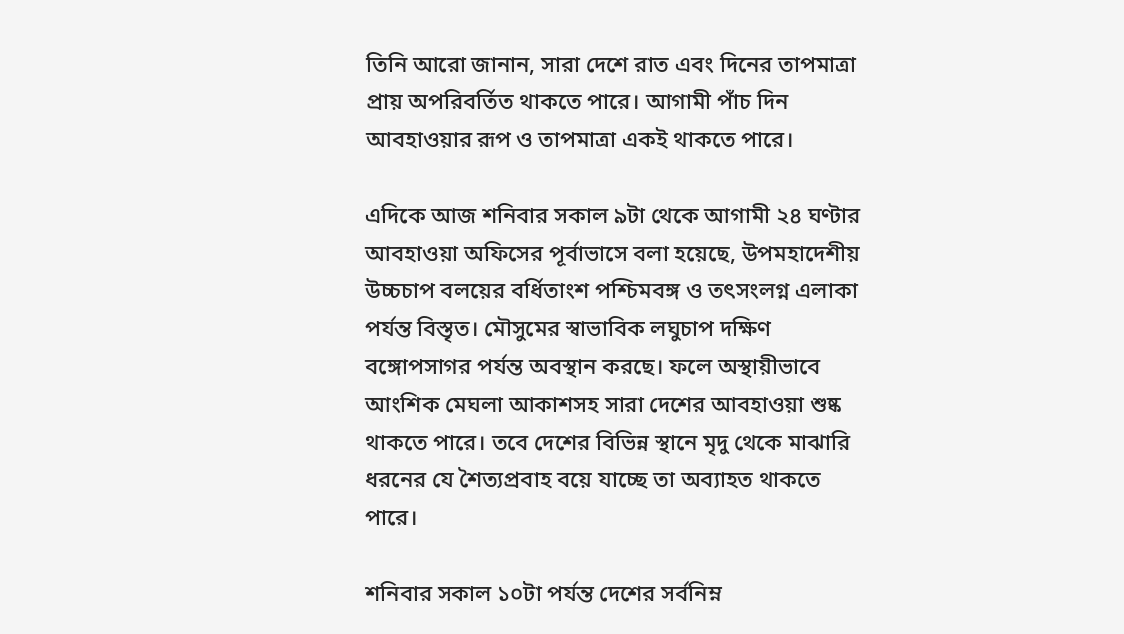তিনি আরো জানান, সারা দেশে রাত এবং দিনের তাপমাত্রা প্রায় অপরিবর্তিত থাকতে পারে। আগামী পাঁচ দিন আবহাওয়ার রূপ ও তাপমাত্রা একই থাকতে পারে।

এদিকে আজ শনিবার সকাল ৯টা থেকে আগামী ২৪ ঘণ্টার আবহাওয়া অফিসের পূর্বাভাসে বলা হয়েছে, উপমহাদেশীয় উচ্চচাপ বলয়ের বর্ধিতাংশ পশ্চিমবঙ্গ ও তৎসংলগ্ন এলাকা পর্যন্ত বিস্তৃত। মৌসুমের স্বাভাবিক লঘুচাপ দক্ষিণ বঙ্গোপসাগর পর্যন্ত অবস্থান করছে। ফলে অস্থায়ীভাবে আংশিক মেঘলা আকাশসহ সারা দেশের আবহাওয়া শুষ্ক থাকতে পারে। তবে দেশের বিভিন্ন স্থানে মৃদু থেকে মাঝারি ধরনের যে শৈত্যপ্রবাহ বয়ে যাচ্ছে তা অব্যাহত থাকতে পারে।

শনিবার সকাল ১০টা পর্যন্ত দেশের সর্বনিম্ন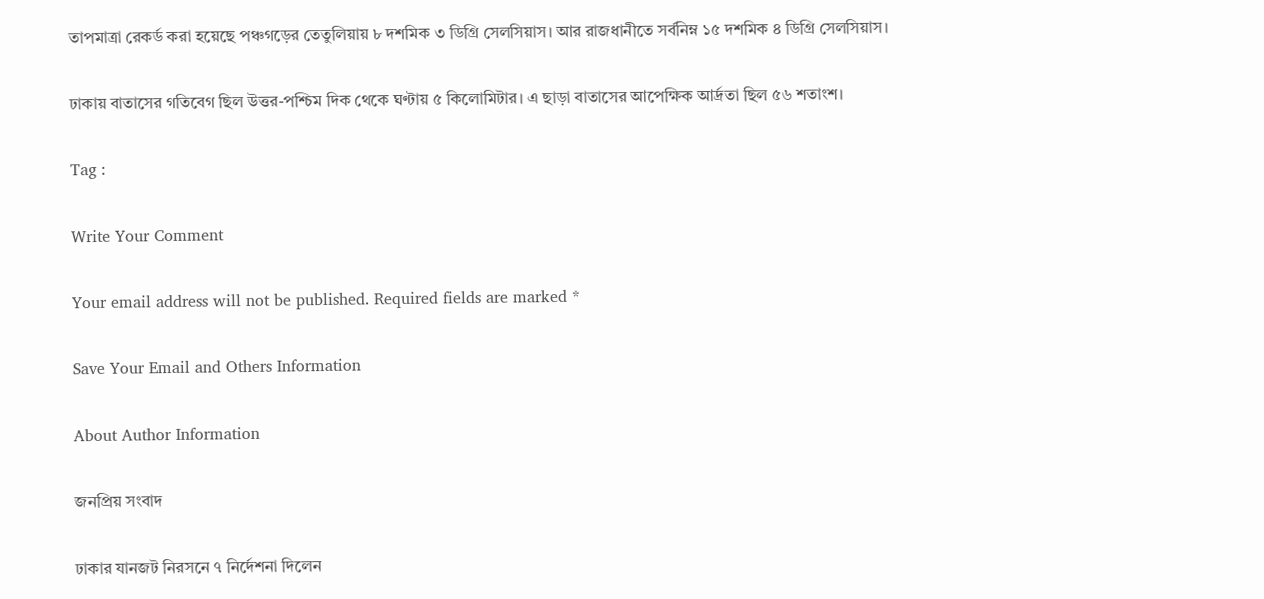তাপমাত্রা রেকর্ড করা হয়েছে পঞ্চগড়ের তেতুলিয়ায় ৮ দশমিক ৩ ডিগ্রি সেলসিয়াস। আর রাজধানীতে সর্বনিম্ন ১৫ দশমিক ৪ ডিগ্রি সেলসিয়াস।

ঢাকায় বাতাসের গতিবেগ ছিল উত্তর-পশ্চিম দিক থেকে ঘণ্টায় ৫ কিলোমিটার। এ ছাড়া বাতাসের আপেক্ষিক আর্দ্রতা ছিল ৫৬ শতাংশ।

Tag :

Write Your Comment

Your email address will not be published. Required fields are marked *

Save Your Email and Others Information

About Author Information

জনপ্রিয় সংবাদ

ঢাকার যানজট নিরসনে ৭ নির্দেশনা দিলেন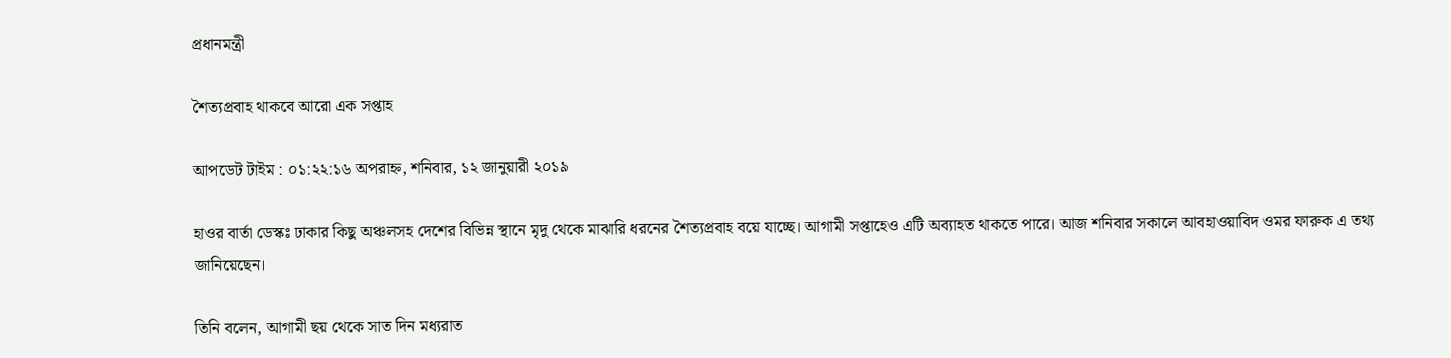প্রধানমন্ত্রী

শৈত্যপ্রবাহ থাকবে আরো এক সপ্তাহ

আপডেট টাইম : ০১:২২:১৬ অপরাহ্ন, শনিবার, ১২ জানুয়ারী ২০১৯

হাওর বার্তা ডেস্কঃ ঢাকার কিছু অঞ্চলসহ দেশের বিভিন্ন স্থানে মৃদু থেকে মাঝারি ধরনের শৈত্যপ্রবাহ বয়ে যাচ্ছে। আগামী সপ্তাহেও এটি অব্যাহত থাকতে পারে। আজ শনিবার সকালে আবহাওয়াবিদ ওমর ফারুক এ তথ্য জানিয়েছেন।

তিনি বলেন, আগামী ছয় থেকে সাত দিন মধ্যরাত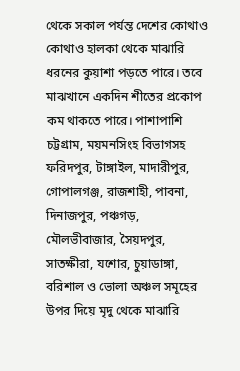থেকে সকাল পর্যন্ত দেশের কোথাও কোথাও হালকা থেকে মাঝারি ধরনের কুয়াশা পড়তে পারে। তবে মাঝখানে একদিন শীতের প্রকোপ কম থাকতে পারে। পাশাপাশি চট্টগ্রাম, ময়মনসিংহ বিভাগসহ ফরিদপুর, টাঙ্গাইল, মাদারীপুর, গোপালগঞ্জ, রাজশাহী, পাবনা, দিনাজপুর, পঞ্চগড়, মৌলভীবাজার, সৈয়দপুর, সাতক্ষীরা, যশোর, চুয়াডাঙ্গা, বরিশাল ও ভোলা অঞ্চল সমূহের উপর দিয়ে মৃদু থেকে মাঝারি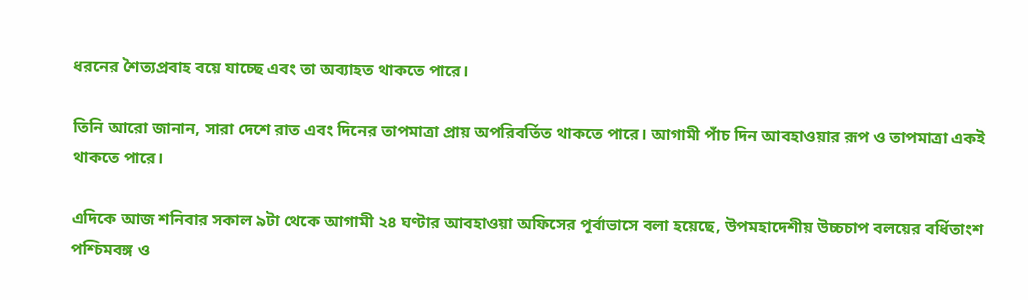ধরনের শৈত্যপ্রবাহ বয়ে যাচ্ছে এবং তা অব্যাহত থাকতে পারে।

তিনি আরো জানান, সারা দেশে রাত এবং দিনের তাপমাত্রা প্রায় অপরিবর্তিত থাকতে পারে। আগামী পাঁচ দিন আবহাওয়ার রূপ ও তাপমাত্রা একই থাকতে পারে।

এদিকে আজ শনিবার সকাল ৯টা থেকে আগামী ২৪ ঘণ্টার আবহাওয়া অফিসের পূর্বাভাসে বলা হয়েছে, উপমহাদেশীয় উচ্চচাপ বলয়ের বর্ধিতাংশ পশ্চিমবঙ্গ ও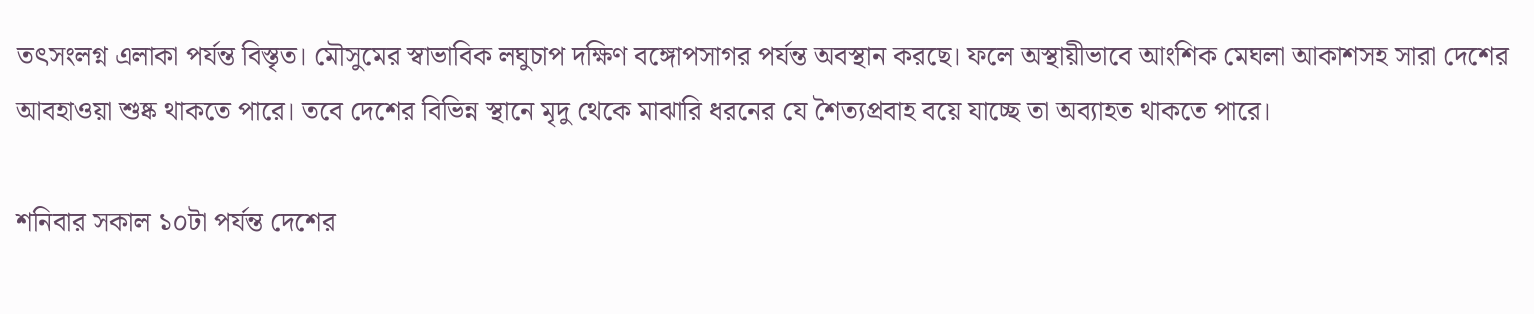তৎসংলগ্ন এলাকা পর্যন্ত বিস্তৃত। মৌসুমের স্বাভাবিক লঘুচাপ দক্ষিণ বঙ্গোপসাগর পর্যন্ত অবস্থান করছে। ফলে অস্থায়ীভাবে আংশিক মেঘলা আকাশসহ সারা দেশের আবহাওয়া শুষ্ক থাকতে পারে। তবে দেশের বিভিন্ন স্থানে মৃদু থেকে মাঝারি ধরনের যে শৈত্যপ্রবাহ বয়ে যাচ্ছে তা অব্যাহত থাকতে পারে।

শনিবার সকাল ১০টা পর্যন্ত দেশের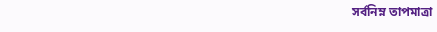সর্বনিম্ন তাপমাত্রা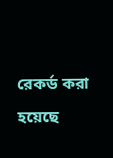রেকর্ড করা হয়েছে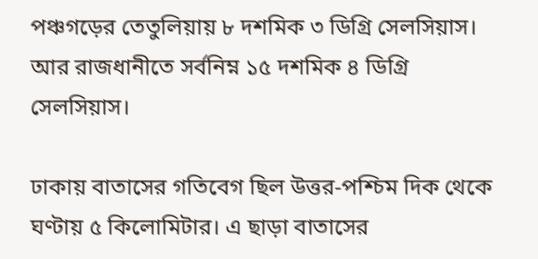পঞ্চগড়ের তেতুলিয়ায় ৮ দশমিক ৩ ডিগ্রি সেলসিয়াস। আর রাজধানীতে সর্বনিম্ন ১৫ দশমিক ৪ ডিগ্রি সেলসিয়াস।

ঢাকায় বাতাসের গতিবেগ ছিল উত্তর-পশ্চিম দিক থেকে ঘণ্টায় ৫ কিলোমিটার। এ ছাড়া বাতাসের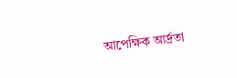আপেক্ষিক আর্দ্রতা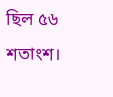ছিল ৫৬ শতাংশ।